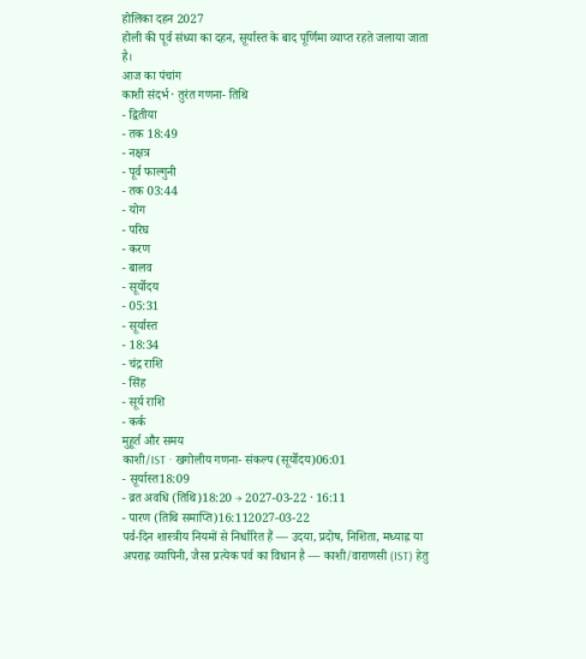होलिका दहन 2027
होली की पूर्व संध्या का दहन, सूर्यास्त के बाद पूर्णिमा व्याप्त रहते जलाया जाता है।
आज का पंचांग
काशी संदर्भ · तुरंत गणना- तिथि
- द्वितीया
- तक 18:49
- नक्षत्र
- पूर्व फाल्गुनी
- तक 03:44
- योग
- परिघ
- करण
- बालव
- सूर्योदय
- 05:31
- सूर्यास्त
- 18:34
- चंद्र राशि
- सिंह
- सूर्य राशि
- कर्क
मुहूर्त और समय
काशी/IST · खगोलीय गणना- संकल्प (सूर्योदय)06:01
- सूर्यास्त18:09
- व्रत अवधि (तिथि)18:20 → 2027-03-22 · 16:11
- पारण (तिथि समाप्ति)16:112027-03-22
पर्व-दिन शास्त्रीय नियमों से निर्धारित हैं — उदया, प्रदोष, निशिता, मध्याह्न या अपराह्न व्यापिनी, जैसा प्रत्येक पर्व का विधान है — काशी/वाराणसी (IST) हेतु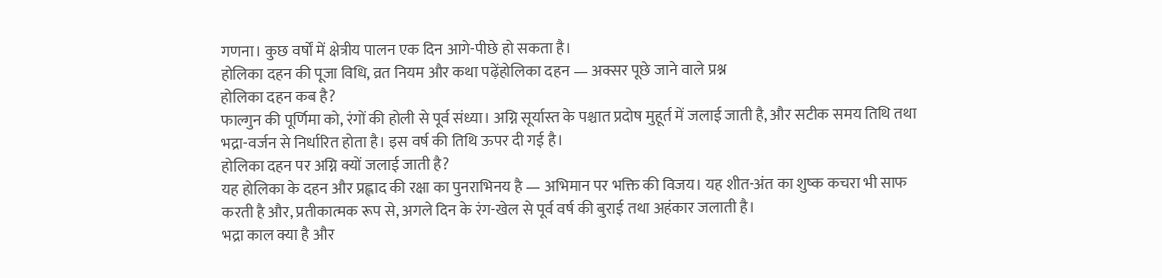गणना। कुछ वर्षों में क्षेत्रीय पालन एक दिन आगे-पीछे हो सकता है।
होलिका दहन की पूजा विधि, व्रत नियम और कथा पढ़ेंहोलिका दहन — अक्सर पूछे जाने वाले प्रश्न
होलिका दहन कब है?
फाल्गुन की पूर्णिमा को, रंगों की होली से पूर्व संध्या। अग्नि सूर्यास्त के पश्चात प्रदोष मुहूर्त में जलाई जाती है, और सटीक समय तिथि तथा भद्रा-वर्जन से निर्धारित होता है। इस वर्ष की तिथि ऊपर दी गई है।
होलिका दहन पर अग्नि क्यों जलाई जाती है?
यह होलिका के दहन और प्रह्लाद की रक्षा का पुनराभिनय है — अभिमान पर भक्ति की विजय। यह शीत-अंत का शुष्क कचरा भी साफ करती है और, प्रतीकात्मक रूप से, अगले दिन के रंग-खेल से पूर्व वर्ष की बुराई तथा अहंकार जलाती है।
भद्रा काल क्या है और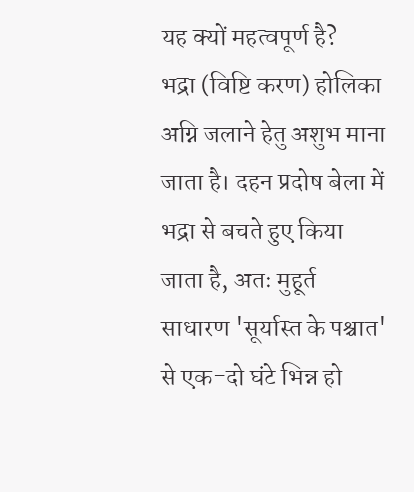यह क्यों महत्वपूर्ण है?
भद्रा (विष्टि करण) होलिका अग्नि जलाने हेतु अशुभ माना जाता है। दहन प्रदोष बेला में भद्रा से बचते हुए किया जाता है, अतः मुहूर्त साधारण 'सूर्यास्त के पश्चात' से एक-दो घंटे भिन्न हो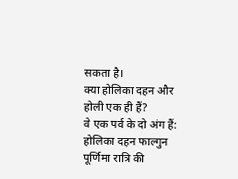सकता है।
क्या होलिका दहन और होली एक ही हैं?
वे एक पर्व के दो अंग हैं: होलिका दहन फाल्गुन पूर्णिमा रात्रि की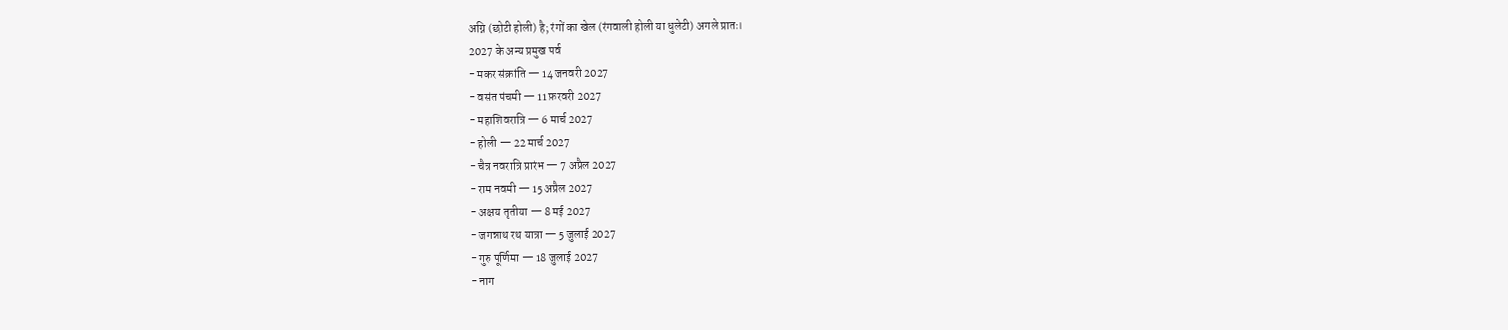अग्नि (छोटी होली) है; रंगों का खेल (रंगवाली होली या धुलेटी) अगले प्रातः।
2027 के अन्य प्रमुख पर्व
- मकर संक्रांति — 14 जनवरी 2027
- वसंत पंचमी — 11 फ़रवरी 2027
- महाशिवरात्रि — 6 मार्च 2027
- होली — 22 मार्च 2027
- चैत्र नवरात्रि प्रारंभ — 7 अप्रैल 2027
- राम नवमी — 15 अप्रैल 2027
- अक्षय तृतीया — 8 मई 2027
- जगन्नाथ रथ यात्रा — 5 जुलाई 2027
- गुरु पूर्णिमा — 18 जुलाई 2027
- नाग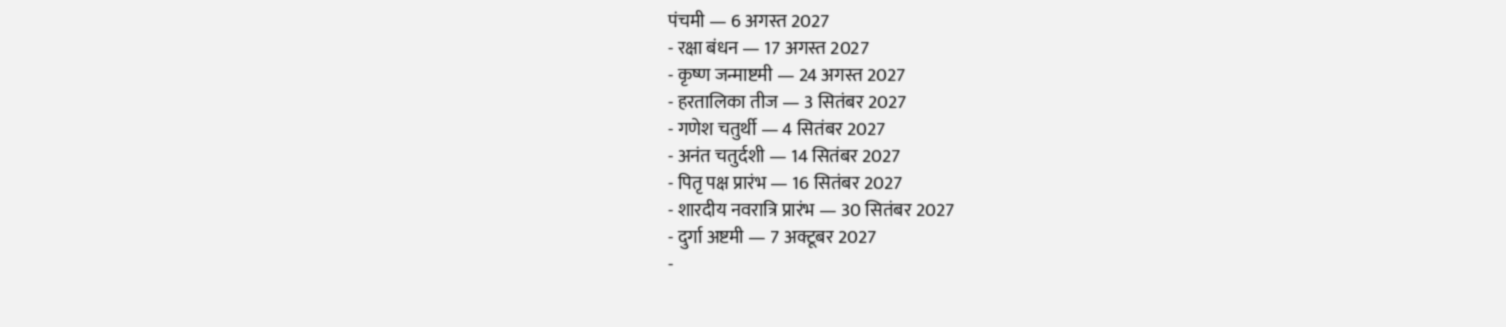पंचमी — 6 अगस्त 2027
- रक्षा बंधन — 17 अगस्त 2027
- कृष्ण जन्माष्टमी — 24 अगस्त 2027
- हरतालिका तीज — 3 सितंबर 2027
- गणेश चतुर्थी — 4 सितंबर 2027
- अनंत चतुर्दशी — 14 सितंबर 2027
- पितृ पक्ष प्रारंभ — 16 सितंबर 2027
- शारदीय नवरात्रि प्रारंभ — 30 सितंबर 2027
- दुर्गा अष्टमी — 7 अक्टूबर 2027
-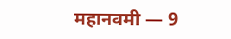महानवमी — 9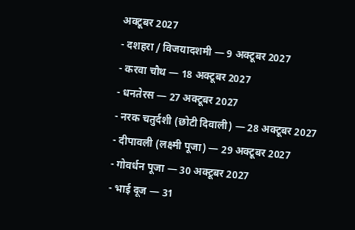अक्टूबर 2027
- दशहरा / विजयादशमी — 9 अक्टूबर 2027
- करवा चौथ — 18 अक्टूबर 2027
- धनतेरस — 27 अक्टूबर 2027
- नरक चतुर्दशी (छोटी दिवाली) — 28 अक्टूबर 2027
- दीपावली (लक्ष्मी पूजा) — 29 अक्टूबर 2027
- गोवर्धन पूजा — 30 अक्टूबर 2027
- भाई दूज — 31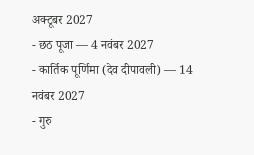अक्टूबर 2027
- छठ पूजा — 4 नवंबर 2027
- कार्तिक पूर्णिमा (देव दीपावली) — 14 नवंबर 2027
- गुरु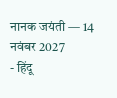नानक जयंती — 14 नवंबर 2027
- हिंदू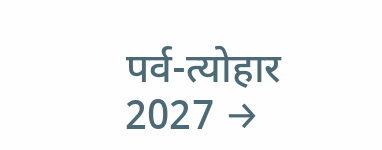पर्व-त्योहार 2027 →